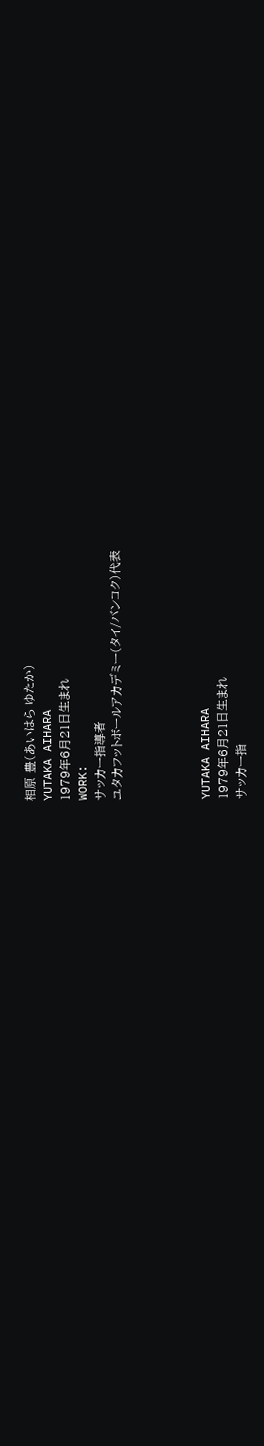相原 豊(あいはら ゆたか)
YUTAKA AIHARA
1979年6月21日生まれ
WORK:
サッカー指導者
ユタカフットボールアカデミー(タイ/バンコク)代表




YUTAKA AIHARA
1979年6月21日生まれ
サッカー指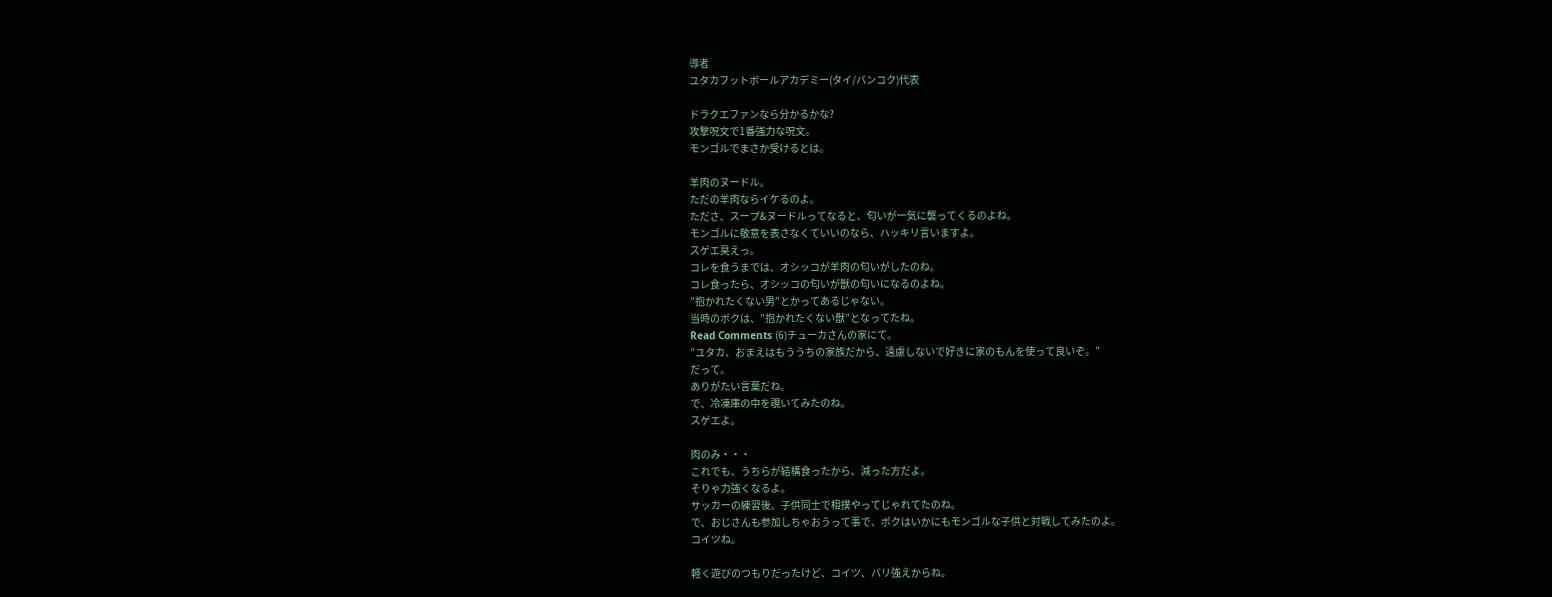導者
ユタカフットボールアカデミー(タイ/バンコク)代表

ドラクエファンなら分かるかな?
攻撃呪文で1番強力な呪文。
モンゴルでまさか受けるとは。

羊肉のヌードル。
ただの羊肉ならイケるのよ。
たださ、スープ&ヌードルってなると、匂いが一気に襲ってくるのよね。
モンゴルに敬意を表さなくていいのなら、ハッキリ言いますよ。
スゲエ臭えっ。
コレを食うまでは、オシッコが羊肉の匂いがしたのね。
コレ食ったら、オシッコの匂いが獣の匂いになるのよね。
”抱かれたくない男”とかってあるじゃない。
当時のボクは、”抱かれたくない獣”となってたね。
Read Comments (6)チューカさんの家にて。
”ユタカ、おまえはもううちの家族だから、遠慮しないで好きに家のもんを使って良いぞ。”
だって。
ありがたい言葉だね。
で、冷凍庫の中を覗いてみたのね。
スゲエよ。

肉のみ・・・
これでも、うちらが結構食ったから、減った方だよ。
そりゃ力強くなるよ。
サッカーの練習後、子供同士で相撲やってじゃれてたのね。
で、おじさんも参加しちゃおうって事で、ボクはいかにもモンゴルな子供と対戦してみたのよ。
コイツね。

軽く遊びのつもりだったけど、コイツ、バリ強えからね。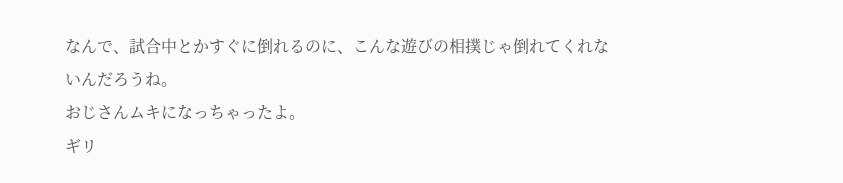なんで、試合中とかすぐに倒れるのに、こんな遊びの相撲じゃ倒れてくれないんだろうね。
おじさんムキになっちゃったよ。
ギリ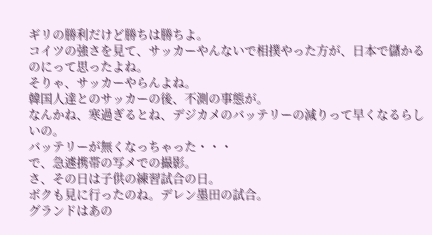ギリの勝利だけど勝ちは勝ちよ。
コイツの強さを見て、サッカーやんないで相撲やった方が、日本で儲かるのにって思ったよね。
そりゃ、サッカーやらんよね。
韓国人達とのサッカーの後、不測の事態が。
なんかね、寒過ぎるとね、デジカメのバッテリーの減りって早くなるらしいの。
バッテリーが無くなっちゃった・・・
で、急遽携帯の写メでの撮影。
さ、その日は子供の練習試合の日。
ボクも見に行ったのね。デレン墨田の試合。
グランドはあの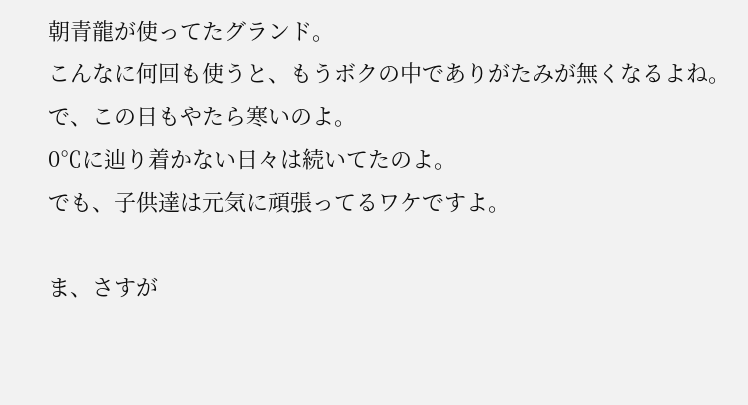朝青龍が使ってたグランド。
こんなに何回も使うと、もうボクの中でありがたみが無くなるよね。
で、この日もやたら寒いのよ。
0℃に辿り着かない日々は続いてたのよ。
でも、子供達は元気に頑張ってるワケですよ。

ま、さすが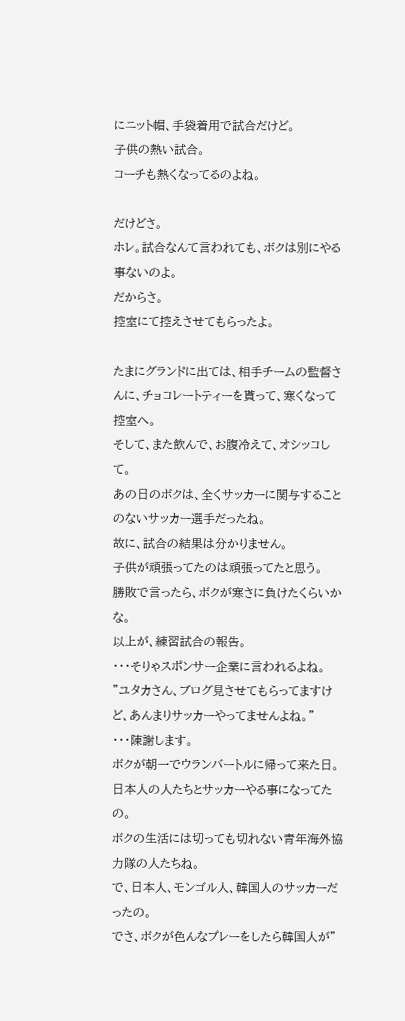にニット帽、手袋着用で試合だけど。
子供の熱い試合。
コーチも熱くなってるのよね。

だけどさ。
ホレ。試合なんて言われても、ボクは別にやる事ないのよ。
だからさ。
控室にて控えさせてもらったよ。

たまにグランドに出ては、相手チームの監督さんに、チョコレートティーを貰って、寒くなって控室へ。
そして、また飲んで、お腹冷えて、オシッコして。
あの日のボクは、全くサッカーに関与することのないサッカー選手だったね。
故に、試合の結果は分かりません。
子供が頑張ってたのは頑張ってたと思う。
勝敗で言ったら、ボクが寒さに負けたくらいかな。
以上が、練習試合の報告。
・・・そりゃスポンサー企業に言われるよね。
”ユタカさん、ブログ見させてもらってますけど、あんまりサッカーやってませんよね。”
・・・陳謝します。
ボクが朝一でウランバートルに帰って来た日。
日本人の人たちとサッカーやる事になってたの。
ボクの生活には切っても切れない青年海外協力隊の人たちね。
で、日本人、モンゴル人、韓国人のサッカーだったの。
でさ、ボクが色んなプレーをしたら韓国人が”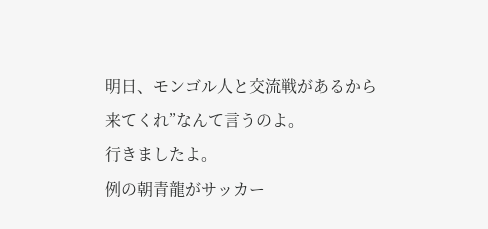明日、モンゴル人と交流戦があるから来てくれ”なんて言うのよ。
行きましたよ。
例の朝青龍がサッカー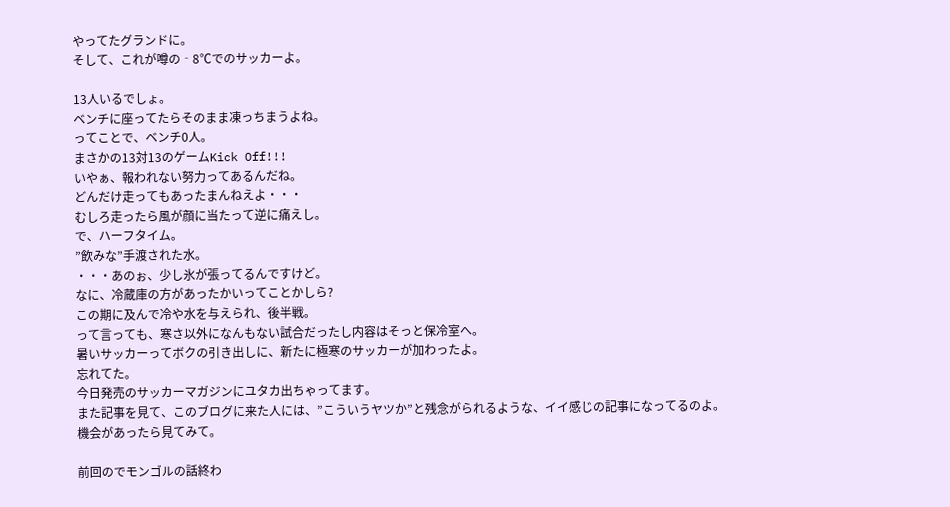やってたグランドに。
そして、これが噂の‐8℃でのサッカーよ。

13人いるでしょ。
ベンチに座ってたらそのまま凍っちまうよね。
ってことで、ベンチ0人。
まさかの13対13のゲームKick Off!!!
いやぁ、報われない努力ってあるんだね。
どんだけ走ってもあったまんねえよ・・・
むしろ走ったら風が顔に当たって逆に痛えし。
で、ハーフタイム。
”飲みな”手渡された水。
・・・あのぉ、少し氷が張ってるんですけど。
なに、冷蔵庫の方があったかいってことかしら?
この期に及んで冷や水を与えられ、後半戦。
って言っても、寒さ以外になんもない試合だったし内容はそっと保冷室へ。
暑いサッカーってボクの引き出しに、新たに極寒のサッカーが加わったよ。
忘れてた。
今日発売のサッカーマガジンにユタカ出ちゃってます。
また記事を見て、このブログに来た人には、”こういうヤツか”と残念がられるような、イイ感じの記事になってるのよ。
機会があったら見てみて。

前回のでモンゴルの話終わ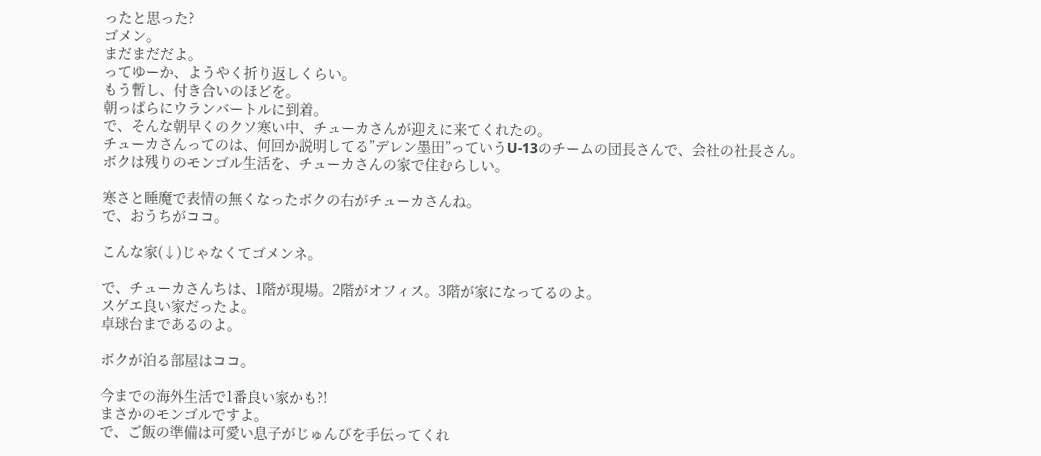ったと思った?
ゴメン。
まだまだだよ。
ってゆーか、ようやく折り返しくらい。
もう暫し、付き合いのほどを。
朝っぱらにウランバートルに到着。
で、そんな朝早くのクソ寒い中、チューカさんが迎えに来てくれたの。
チューカさんってのは、何回か説明してる”デレン墨田”っていうU-13のチームの団長さんで、会社の社長さん。
ボクは残りのモンゴル生活を、チューカさんの家で住むらしい。

寒さと睡魔で表情の無くなったボクの右がチューカさんね。
で、おうちがココ。

こんな家(↓)じゃなくてゴメンネ。

で、チューカさんちは、1階が現場。2階がオフィス。3階が家になってるのよ。
スゲエ良い家だったよ。
卓球台まであるのよ。

ボクが泊る部屋はココ。

今までの海外生活で1番良い家かも?!
まさかのモンゴルですよ。
で、ご飯の準備は可愛い息子がじゅんびを手伝ってくれ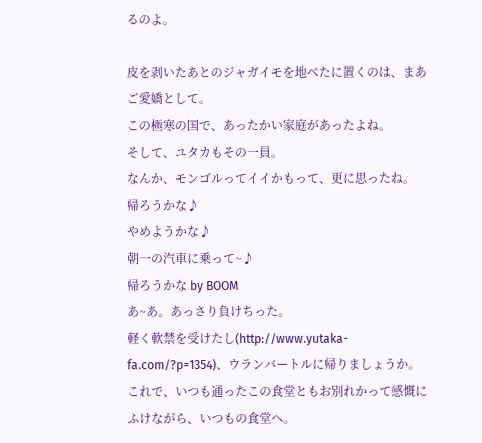るのよ。

皮を剥いたあとのジャガイモを地べたに置くのは、まあご愛嬌として。
この極寒の国で、あったかい家庭があったよね。
そして、ユタカもその一員。
なんか、モンゴルってイイかもって、更に思ったね。
帰ろうかな♪
やめようかな♪
朝一の汽車に乗って~♪
帰ろうかな by BOOM
あ~あ。あっさり負けちった。
軽く軟禁を受けたし(http://www.yutaka-fa.com/?p=1354)、ウランバートルに帰りましょうか。
これで、いつも通ったこの食堂ともお別れかって感慨にふけながら、いつもの食堂へ。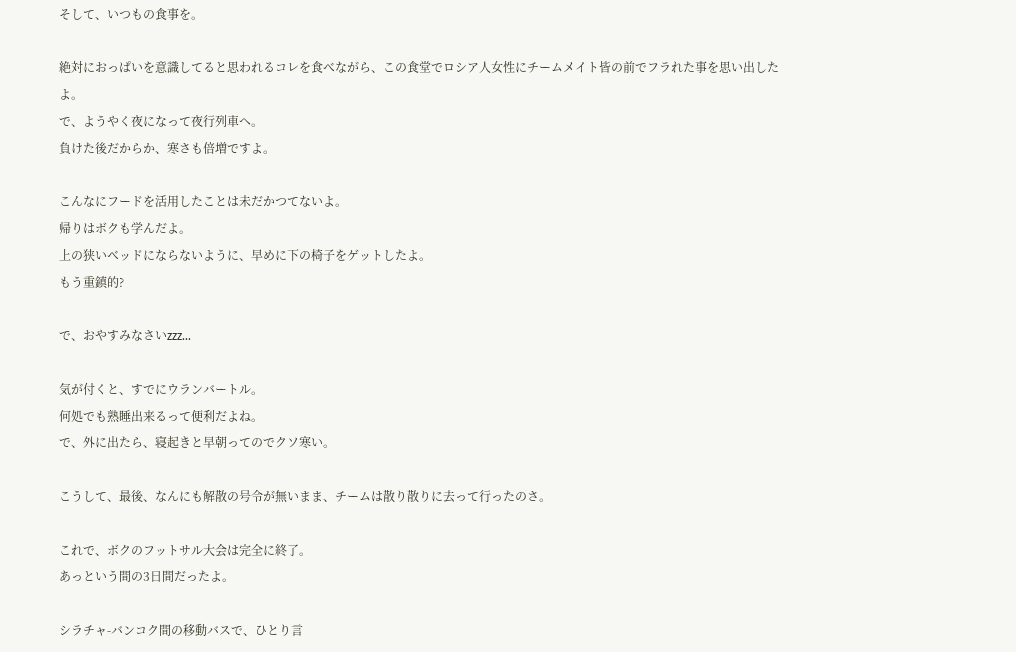そして、いつもの食事を。

絶対におっぱいを意識してると思われるコレを食べながら、この食堂でロシア人女性にチームメイト皆の前でフラれた事を思い出したよ。
で、ようやく夜になって夜行列車へ。
負けた後だからか、寒さも倍増ですよ。

こんなにフードを活用したことは未だかつてないよ。
帰りはボクも学んだよ。
上の狭いベッドにならないように、早めに下の椅子をゲットしたよ。
もう重鎮的?

で、おやすみなさいzzz...

気が付くと、すでにウランバートル。
何処でも熟睡出来るって便利だよね。
で、外に出たら、寝起きと早朝ってのでクソ寒い。

こうして、最後、なんにも解散の号令が無いまま、チームは散り散りに去って行ったのさ。

これで、ボクのフットサル大会は完全に終了。
あっという間の3日間だったよ。

シラチャ-バンコク間の移動バスで、ひとり言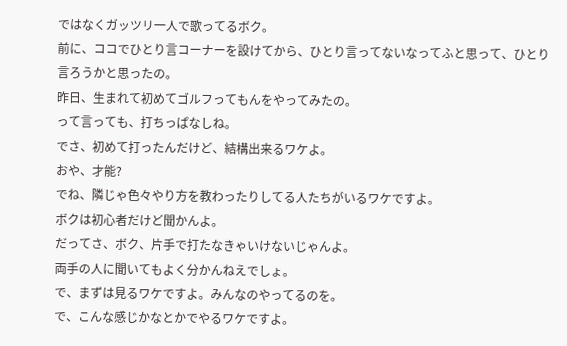ではなくガッツリ一人で歌ってるボク。
前に、ココでひとり言コーナーを設けてから、ひとり言ってないなってふと思って、ひとり言ろうかと思ったの。
昨日、生まれて初めてゴルフってもんをやってみたの。
って言っても、打ちっぱなしね。
でさ、初めて打ったんだけど、結構出来るワケよ。
おや、才能?
でね、隣じゃ色々やり方を教わったりしてる人たちがいるワケですよ。
ボクは初心者だけど聞かんよ。
だってさ、ボク、片手で打たなきゃいけないじゃんよ。
両手の人に聞いてもよく分かんねえでしょ。
で、まずは見るワケですよ。みんなのやってるのを。
で、こんな感じかなとかでやるワケですよ。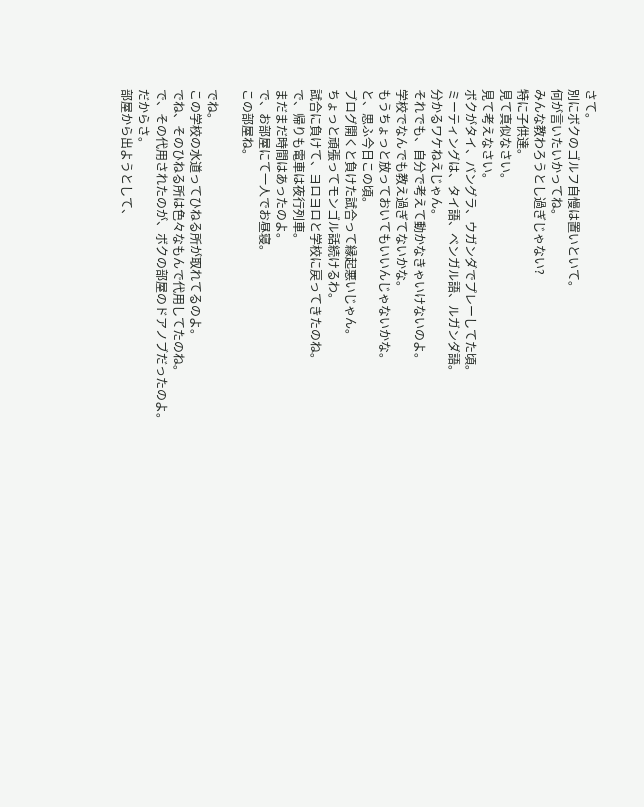さて。
別にボクのゴルフ自慢は置いといて。
何が言いたいかってね。
みんな教わろうとし過ぎじゃない?
特に子供達。
見て真似なさい。
見て考えなさい。
ボクがタイ、バングラ、ウガンダでプレーしてた頃。
ミーティングは、タイ語、ベンガル語、ルガンダ語。
分かるワケねえじゃん。
それでも、自分で考えて動かなきゃいけないのよ。
学校でなんでも教え過ぎてないかな。
もうちょっと放っておいてもいいんじゃないかな。
と、思ふ今日この頃。
ブログ開くと負けた試合って縁起悪いじゃん。
ちょっと頑張ってモンゴル話続けるわ。
試合に負けて、ヨロヨロと学校に戻ってきたのね。
で、帰りも電車は夜行列車。
まだまだ時間はあったのよ。
で、お部屋にて一人でお昼寝。
この部屋ね。

でね。
この学校の水道ってひねる所が取れてるのよ。
でね、そのひねる所は色々なもんで代用してたのね。
で、その代用されたのが、ボクの部屋のドアノブだったのよ。
だからさ。
部屋から出ようとして、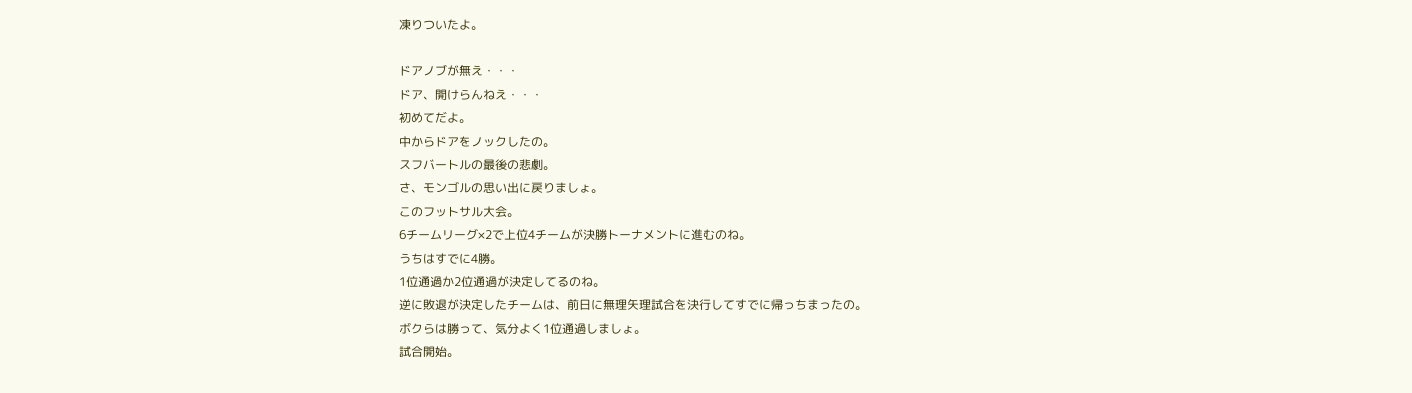凍りついたよ。

ドアノブが無え・・・
ドア、開けらんねえ・・・
初めてだよ。
中からドアをノックしたの。
スフバートルの最後の悲劇。
さ、モンゴルの思い出に戻りましょ。
このフットサル大会。
6チームリーグ×2で上位4チームが決勝トーナメントに進むのね。
うちはすでに4勝。
1位通過か2位通過が決定してるのね。
逆に敗退が決定したチームは、前日に無理矢理試合を決行してすでに帰っちまったの。
ボクらは勝って、気分よく1位通過しましょ。
試合開始。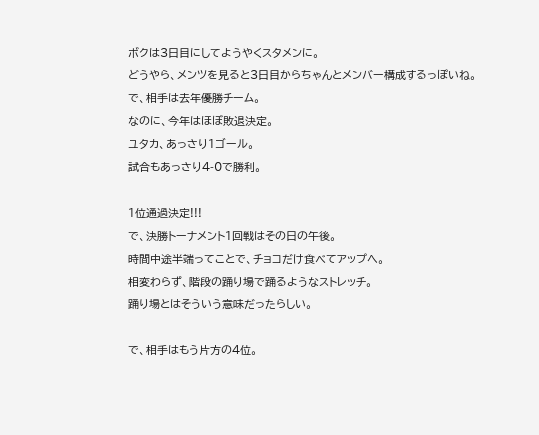ボクは3日目にしてようやくスタメンに。
どうやら、メンツを見ると3日目からちゃんとメンバー構成するっぽいね。
で、相手は去年優勝チーム。
なのに、今年はほぼ敗退決定。
ユタカ、あっさり1ゴール。
試合もあっさり4-0で勝利。

1位通過決定!!!
で、決勝トーナメント1回戦はその日の午後。
時間中途半端ってことで、チョコだけ食べてアップへ。
相変わらず、階段の踊り場で踊るようなストレッチ。
踊り場とはそういう意味だったらしい。

で、相手はもう片方の4位。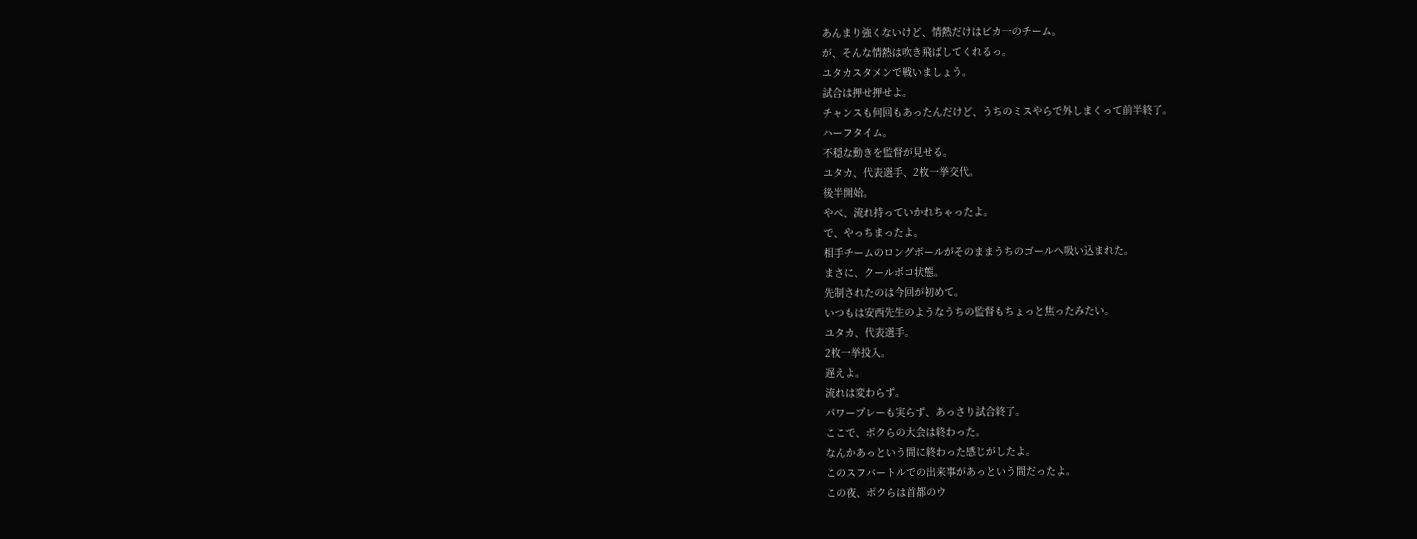あんまり強くないけど、情熱だけはピカ一のチーム。
が、そんな情熱は吹き飛ばしてくれるっ。
ユタカスタメンで戦いましょう。
試合は押せ押せよ。
チャンスも何回もあったんだけど、うちのミスやらで外しまくって前半終了。
ハーフタイム。
不穏な動きを監督が見せる。
ユタカ、代表選手、2枚一挙交代。
後半開始。
やべ、流れ持っていかれちゃったよ。
で、やっちまったよ。
相手チームのロングボールがそのままうちのゴールへ吸い込まれた。
まさに、クールポコ状態。
先制されたのは今回が初めて。
いつもは安西先生のようなうちの監督もちょっと焦ったみたい。
ユタカ、代表選手。
2枚一挙投入。
遅えよ。
流れは変わらず。
パワープレーも実らず、あっさり試合終了。
ここで、ボクらの大会は終わった。
なんかあっという間に終わった感じがしたよ。
このスフバートルでの出来事があっという間だったよ。
この夜、ボクらは首都のウ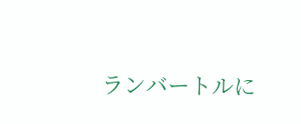ランバートルに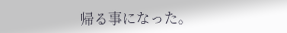帰る事になった。